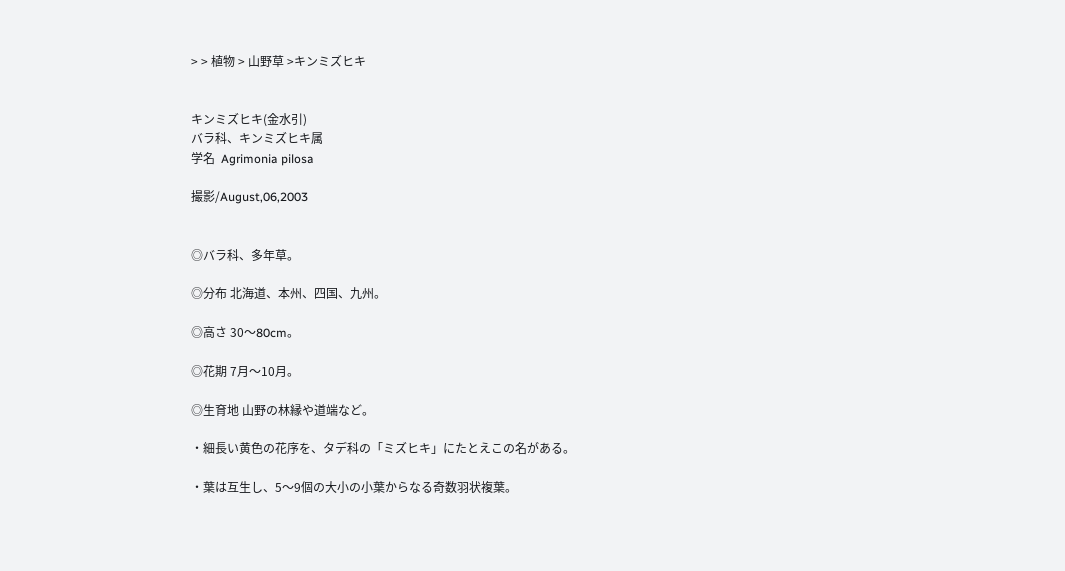> > 植物 > 山野草 >キンミズヒキ


キンミズヒキ(金水引)
バラ科、キンミズヒキ属
学名  Agrimonia pilosa

撮影/August,06,2003


◎バラ科、多年草。

◎分布 北海道、本州、四国、九州。

◎高さ 30〜80cm。

◎花期 7月〜10月。

◎生育地 山野の林縁や道端など。

・細長い黄色の花序を、タデ科の「ミズヒキ」にたとえこの名がある。

・葉は互生し、5〜9個の大小の小葉からなる奇数羽状複葉。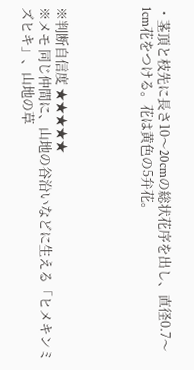・茎頂と枝先に長さ10〜20cmの総状花序を出し、直径0.7〜1cm花をつける。花は黄色の5弁花。




※判断自信度 ★★★★★
※メモ 同じ仲間に、山地の谷沿いなどに生える「ヒメキンミズヒキ」、山地の草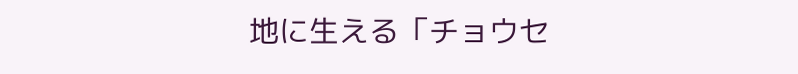地に生える「チョウセ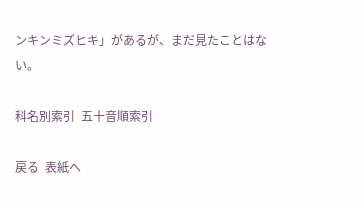ンキンミズヒキ」があるが、まだ見たことはない。

科名別索引  五十音順索引

戻る  表紙へ